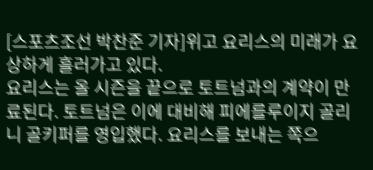[스포츠조선 박찬준 기자]위고 요리스의 미래가 요상하게 흘러가고 있다.
요리스는 올 시즌을 끝으로 토트넘과의 계약이 만료된다. 토트넘은 이에 대비해 피에를루이지 골리니 골키퍼를 영입했다. 요리스를 보내는 쪽으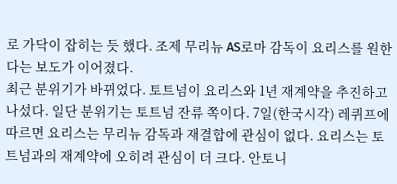로 가닥이 잡히는 듯 했다. 조제 무리뉴 AS로마 감독이 요리스를 원한다는 보도가 이어졌다.
최근 분위기가 바뀌었다. 토트넘이 요리스와 1년 재계약을 추진하고 나섰다. 일단 분위기는 토트넘 잔류 쪽이다. 7일(한국시각) 레퀴프에 따르면 요리스는 무리뉴 감독과 재결합에 관심이 없다. 요리스는 토트넘과의 재계약에 오히려 관심이 더 크다. 안토니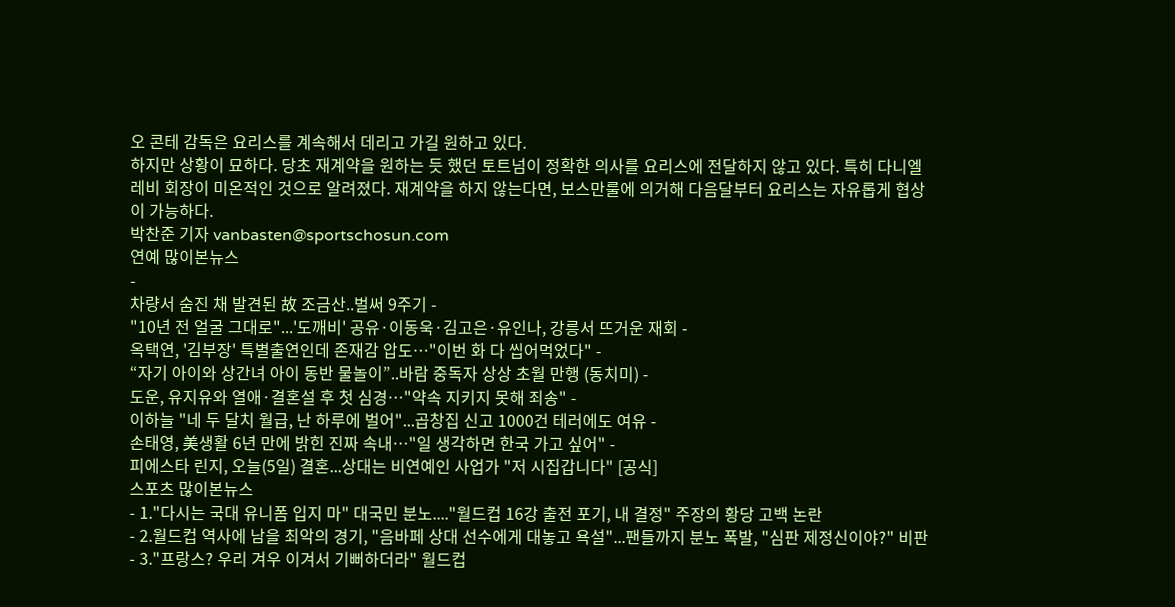오 콘테 감독은 요리스를 계속해서 데리고 가길 원하고 있다.
하지만 상황이 묘하다. 당초 재계약을 원하는 듯 했던 토트넘이 정확한 의사를 요리스에 전달하지 않고 있다. 특히 다니엘 레비 회장이 미온적인 것으로 알려졌다. 재계약을 하지 않는다면, 보스만룰에 의거해 다음달부터 요리스는 자유롭게 협상이 가능하다.
박찬준 기자 vanbasten@sportschosun.com
연예 많이본뉴스
-
차량서 숨진 채 발견된 故 조금산..벌써 9주기 -
"10년 전 얼굴 그대로"...'도깨비' 공유·이동욱·김고은·유인나, 강릉서 뜨거운 재회 -
옥택연, '김부장' 특별출연인데 존재감 압도…"이번 화 다 씹어먹었다" -
“자기 아이와 상간녀 아이 동반 물놀이”..바람 중독자 상상 초월 만행 (동치미) -
도운, 유지유와 열애·결혼설 후 첫 심경…"약속 지키지 못해 죄송" -
이하늘 "네 두 달치 월급, 난 하루에 벌어"...곱창집 신고 1000건 테러에도 여유 -
손태영, 美생활 6년 만에 밝힌 진짜 속내…"일 생각하면 한국 가고 싶어" -
피에스타 린지, 오늘(5일) 결혼...상대는 비연예인 사업가 "저 시집갑니다" [공식]
스포츠 많이본뉴스
- 1."다시는 국대 유니폼 입지 마" 대국민 분노...."월드컵 16강 출전 포기, 내 결정" 주장의 황당 고백 논란
- 2.월드컵 역사에 남을 최악의 경기, "음바페 상대 선수에게 대놓고 욕설"...팬들까지 분노 폭발, "심판 제정신이야?" 비판
- 3."프랑스? 우리 겨우 이겨서 기뻐하더라" 월드컵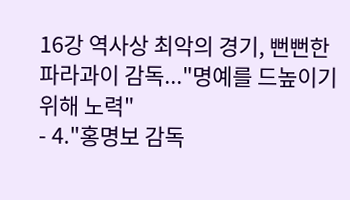16강 역사상 최악의 경기, 뻔뻔한 파라과이 감독..."명예를 드높이기 위해 노력"
- 4."홍명보 감독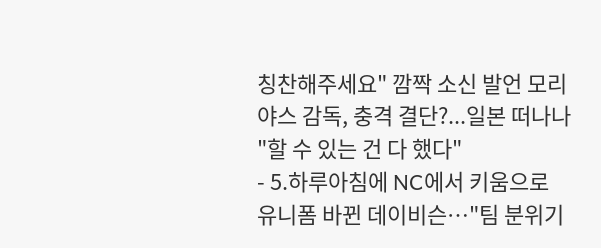칭찬해주세요" 깜짝 소신 발언 모리야스 감독, 충격 결단?...일본 떠나나 "할 수 있는 건 다 했다"
- 5.하루아침에 NC에서 키움으로 유니폼 바뀐 데이비슨…"팀 분위기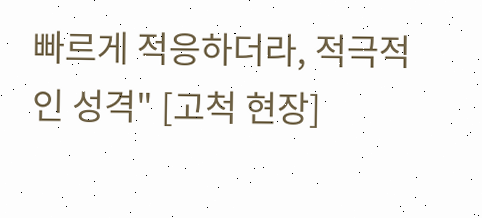빠르게 적응하더라, 적극적인 성격" [고척 현장]